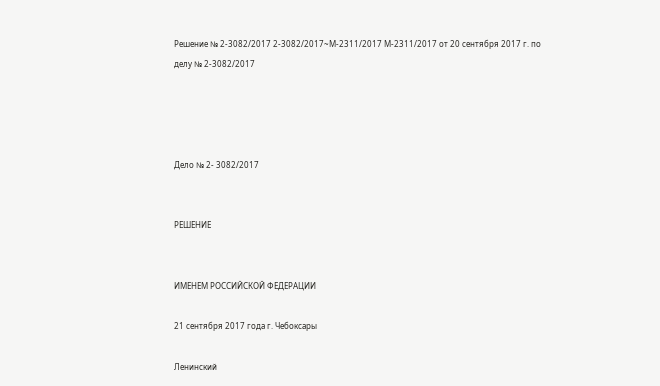Решение № 2-3082/2017 2-3082/2017~М-2311/2017 М-2311/2017 от 20 сентября 2017 г. по делу № 2-3082/2017




Дело № 2- 3082/2017


РЕШЕНИЕ


ИМЕНЕМ РОССИЙСКОЙ ФЕДЕРАЦИИ

21 сентября 2017 года г. Чебоксары

Ленинский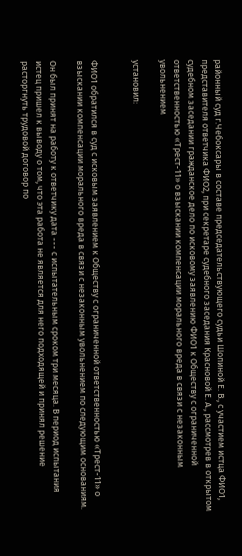районный суд г.Чебоксары в составе председательствующего судьи Шопиной Е. В., с участием истца ФИО1, представителя ответчика ФИО2, при секретаре судебного заседания Красновой Е. А., рассмотрев в открытом судебном заседании гражданское дело по исковому заявлению ФИО1 к Обществу с ограниченной ответственностью «Трест-11» о взыскании компенсации морального вреда в связи с незаконным увольнением

установил:


ФИО1 обратился в суд с исковым заявлением к Обществу с ограниченной ответственностью «Трест-11» о взыскании компенсации морального вреда в связи с незаконным увольнением по следующим основаниям.

Он был принят на работу к ответчику дата --- с испытательным сроком три месяца. В период испытания истец пришел к выводу о том, что эта работа не является для него подходящей и принял решение расторгнуть трудовой договор по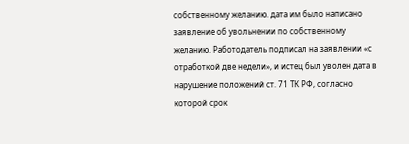собственному желанию. дата им было написано заявление об увольнении по собственному желанию. Работодатель подписал на заявлении «с отработкой две недели», и истец был уволен дата в нарушение положений ст. 71 ТК РФ, согласно которой срок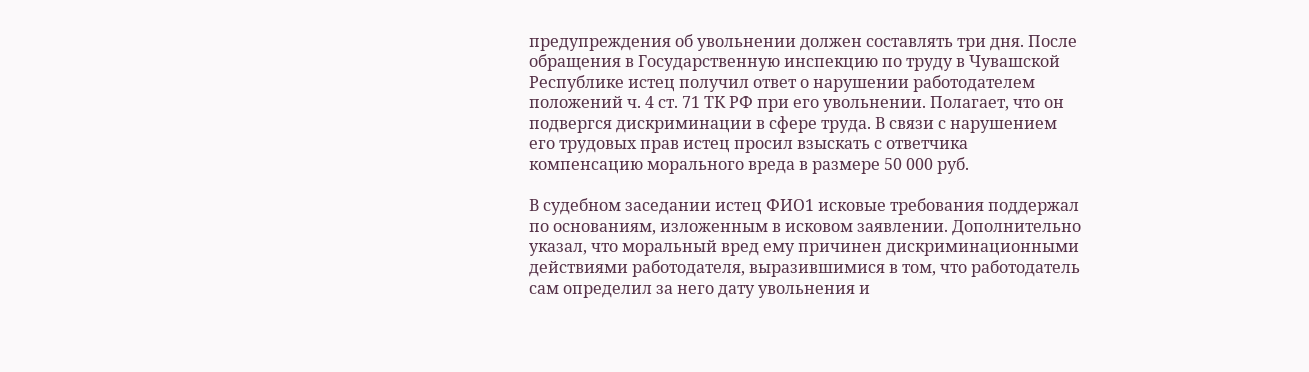предупреждения об увольнении должен составлять три дня. После обращения в Государственную инспекцию по труду в Чувашской Республике истец получил ответ о нарушении работодателем положений ч. 4 ст. 71 ТК РФ при его увольнении. Полагает, что он подвергся дискриминации в сфере труда. В связи с нарушением его трудовых прав истец просил взыскать с ответчика компенсацию морального вреда в размере 50 000 руб.

В судебном заседании истец ФИО1 исковые требования поддержал по основаниям, изложенным в исковом заявлении. Дополнительно указал, что моральный вред ему причинен дискриминационными действиями работодателя, выразившимися в том, что работодатель сам определил за него дату увольнения и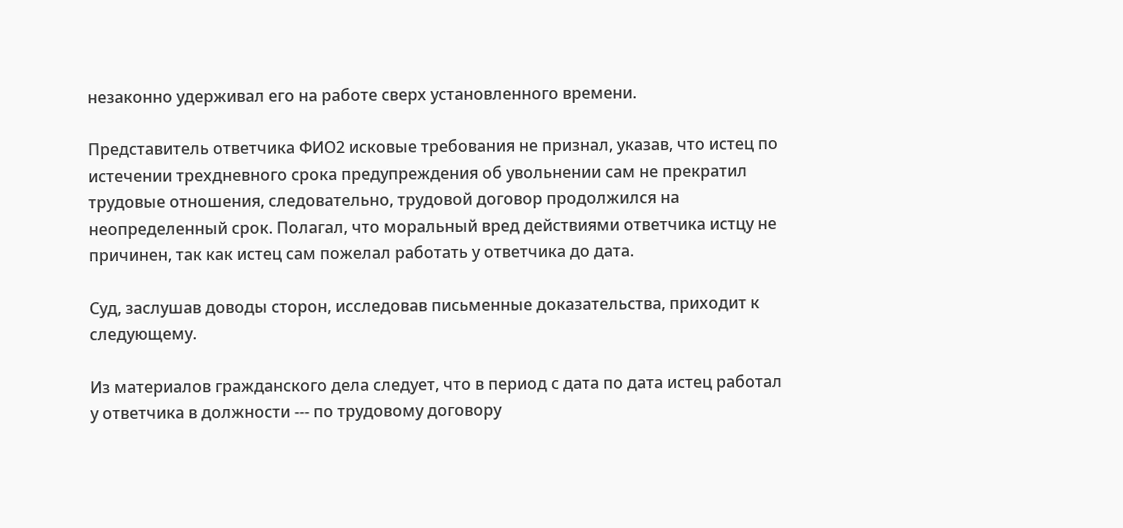незаконно удерживал его на работе сверх установленного времени.

Представитель ответчика ФИО2 исковые требования не признал, указав, что истец по истечении трехдневного срока предупреждения об увольнении сам не прекратил трудовые отношения, следовательно, трудовой договор продолжился на неопределенный срок. Полагал, что моральный вред действиями ответчика истцу не причинен, так как истец сам пожелал работать у ответчика до дата.

Суд, заслушав доводы сторон, исследовав письменные доказательства, приходит к следующему.

Из материалов гражданского дела следует, что в период с дата по дата истец работал у ответчика в должности --- по трудовому договору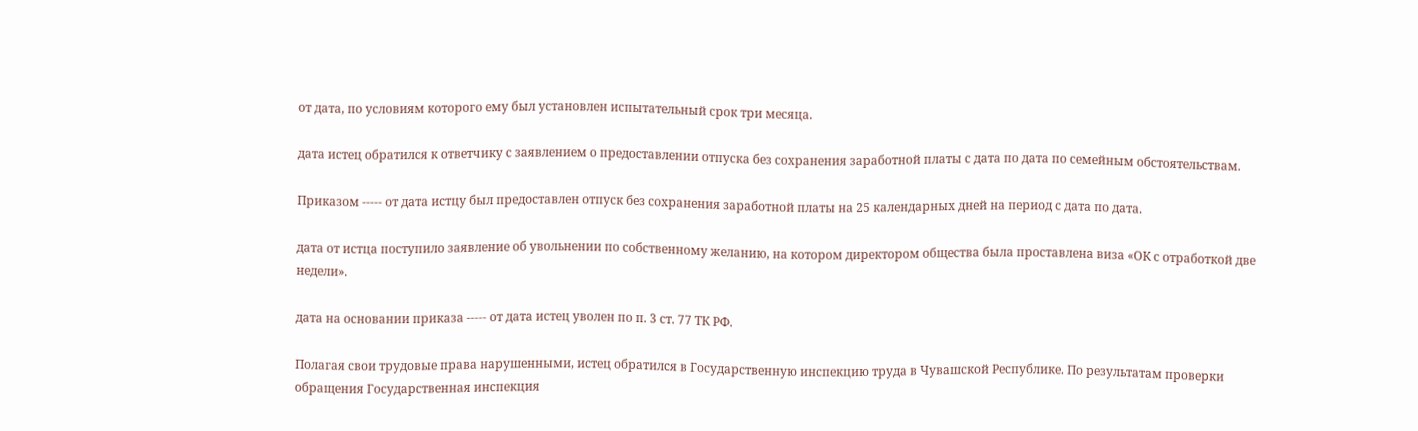от дата, по условиям которого ему был установлен испытательный срок три месяца.

дата истец обратился к ответчику с заявлением о предоставлении отпуска без сохранения заработной платы с дата по дата по семейным обстоятельствам.

Приказом ----- от дата истцу был предоставлен отпуск без сохранения заработной платы на 25 календарных дней на период с дата по дата.

дата от истца поступило заявление об увольнении по собственному желанию, на котором директором общества была проставлена виза «ОК с отработкой две недели».

дата на основании приказа ----- от дата истец уволен по п. 3 ст. 77 ТК РФ.

Полагая свои трудовые права нарушенными, истец обратился в Государственную инспекцию труда в Чувашской Республике. По результатам проверки обращения Государственная инспекция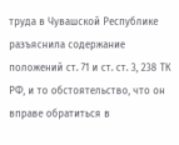труда в Чувашской Республике разъяснила содержание положений ст. 71 и ст. ст. 3, 238 ТК РФ, и то обстоятельство, что он вправе обратиться в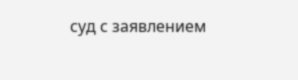суд с заявлением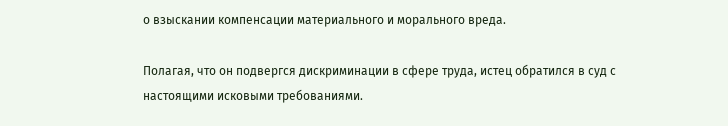о взыскании компенсации материального и морального вреда.

Полагая, что он подвергся дискриминации в сфере труда, истец обратился в суд с настоящими исковыми требованиями.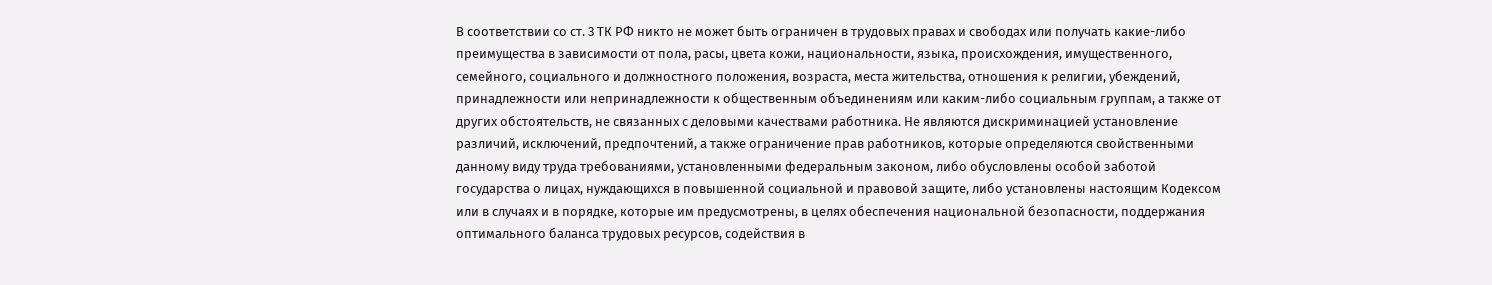В соответствии со ст. 3 ТК РФ никто не может быть ограничен в трудовых правах и свободах или получать какие-либо преимущества в зависимости от пола, расы, цвета кожи, национальности, языка, происхождения, имущественного, семейного, социального и должностного положения, возраста, места жительства, отношения к религии, убеждений, принадлежности или непринадлежности к общественным объединениям или каким-либо социальным группам, а также от других обстоятельств, не связанных с деловыми качествами работника. Не являются дискриминацией установление различий, исключений, предпочтений, а также ограничение прав работников, которые определяются свойственными данному виду труда требованиями, установленными федеральным законом, либо обусловлены особой заботой государства о лицах, нуждающихся в повышенной социальной и правовой защите, либо установлены настоящим Кодексом или в случаях и в порядке, которые им предусмотрены, в целях обеспечения национальной безопасности, поддержания оптимального баланса трудовых ресурсов, содействия в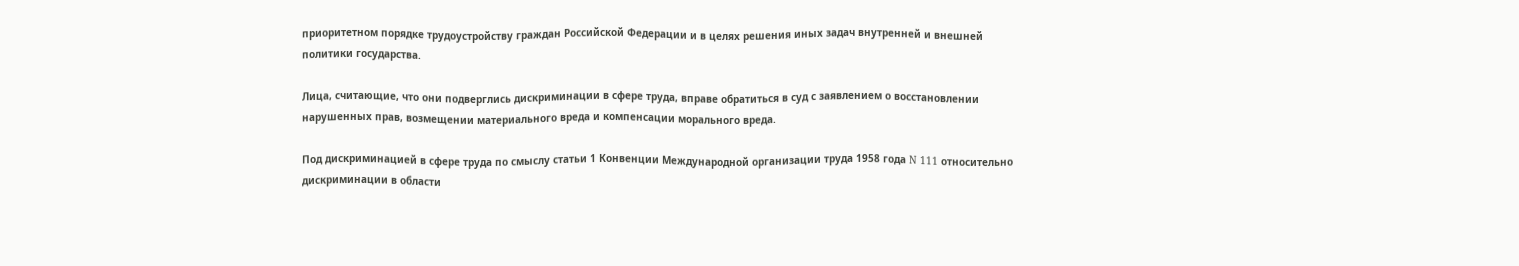приоритетном порядке трудоустройству граждан Российской Федерации и в целях решения иных задач внутренней и внешней политики государства.

Лица, считающие, что они подверглись дискриминации в сфере труда, вправе обратиться в суд с заявлением о восстановлении нарушенных прав, возмещении материального вреда и компенсации морального вреда.

Под дискриминацией в сфере труда по смыслу статьи 1 Конвенции Международной организации труда 1958 года N 111 относительно дискриминации в области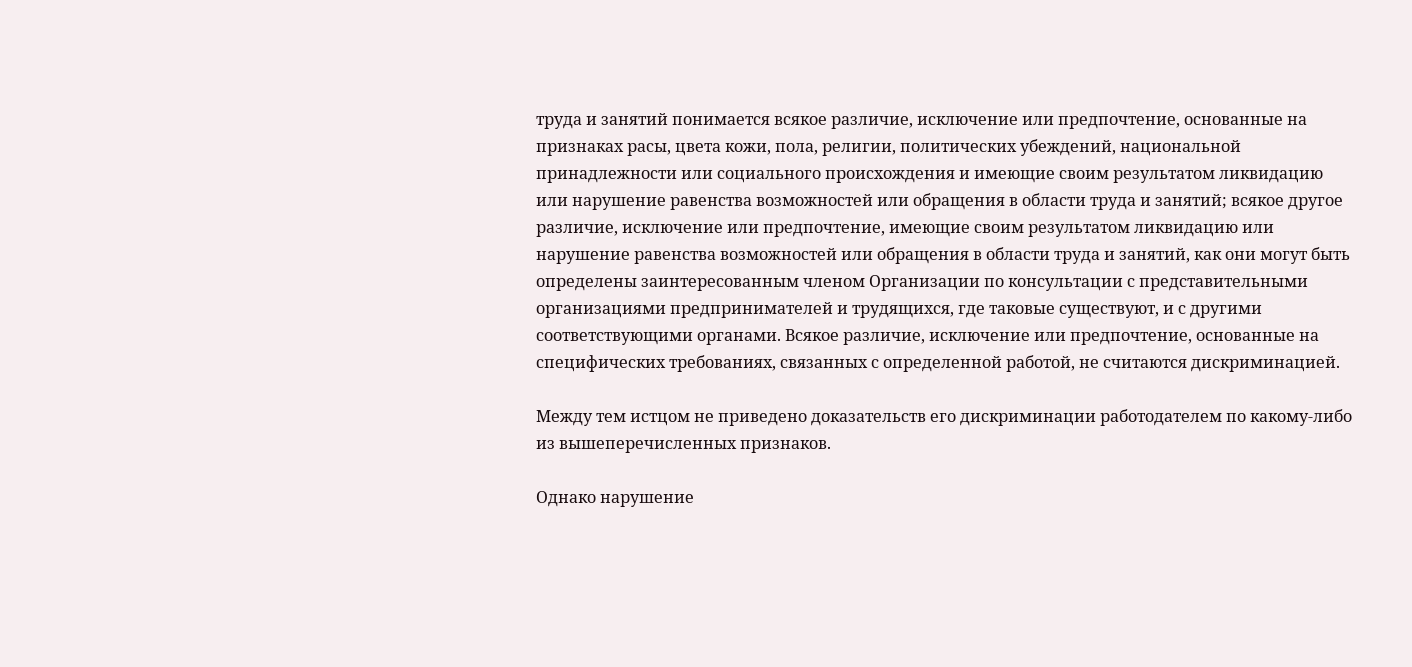труда и занятий понимается всякое различие, исключение или предпочтение, основанные на признаках расы, цвета кожи, пола, религии, политических убеждений, национальной принадлежности или социального происхождения и имеющие своим результатом ликвидацию или нарушение равенства возможностей или обращения в области труда и занятий; всякое другое различие, исключение или предпочтение, имеющие своим результатом ликвидацию или нарушение равенства возможностей или обращения в области труда и занятий, как они могут быть определены заинтересованным членом Организации по консультации с представительными организациями предпринимателей и трудящихся, где таковые существуют, и с другими соответствующими органами. Всякое различие, исключение или предпочтение, основанные на специфических требованиях, связанных с определенной работой, не считаются дискриминацией.

Между тем истцом не приведено доказательств его дискриминации работодателем по какому-либо из вышеперечисленных признаков.

Однако нарушение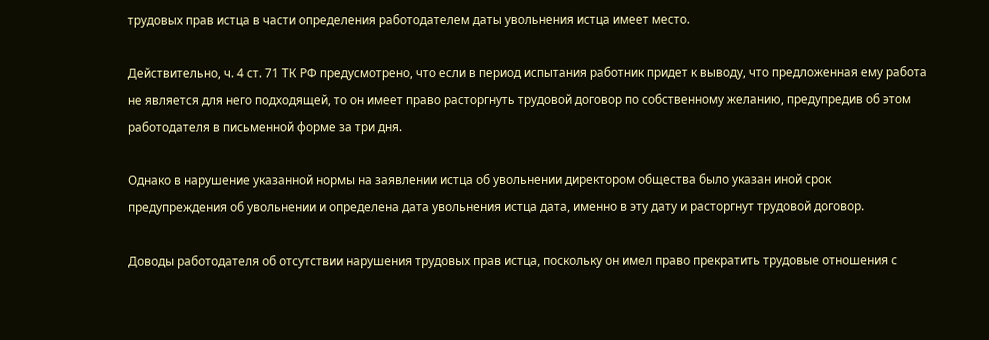трудовых прав истца в части определения работодателем даты увольнения истца имеет место.

Действительно, ч. 4 ст. 71 ТК РФ предусмотрено, что если в период испытания работник придет к выводу, что предложенная ему работа не является для него подходящей, то он имеет право расторгнуть трудовой договор по собственному желанию, предупредив об этом работодателя в письменной форме за три дня.

Однако в нарушение указанной нормы на заявлении истца об увольнении директором общества было указан иной срок предупреждения об увольнении и определена дата увольнения истца дата, именно в эту дату и расторгнут трудовой договор.

Доводы работодателя об отсутствии нарушения трудовых прав истца, поскольку он имел право прекратить трудовые отношения с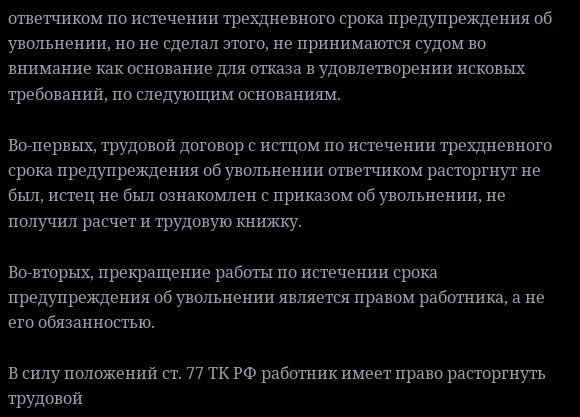ответчиком по истечении трехдневного срока предупреждения об увольнении, но не сделал этого, не принимаются судом во внимание как основание для отказа в удовлетворении исковых требований, по следующим основаниям.

Во-первых, трудовой договор с истцом по истечении трехдневного срока предупреждения об увольнении ответчиком расторгнут не был, истец не был ознакомлен с приказом об увольнении, не получил расчет и трудовую книжку.

Во-вторых, прекращение работы по истечении срока предупреждения об увольнении является правом работника, а не его обязанностью.

В силу положений ст. 77 ТК РФ работник имеет право расторгнуть трудовой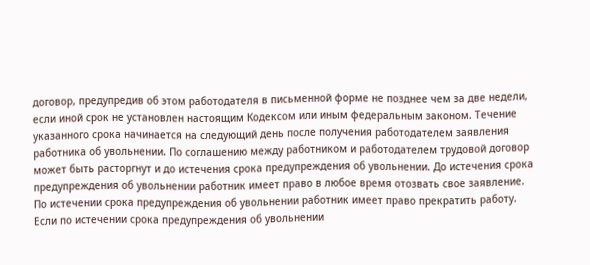договор, предупредив об этом работодателя в письменной форме не позднее чем за две недели, если иной срок не установлен настоящим Кодексом или иным федеральным законом. Течение указанного срока начинается на следующий день после получения работодателем заявления работника об увольнении. По соглашению между работником и работодателем трудовой договор может быть расторгнут и до истечения срока предупреждения об увольнении. До истечения срока предупреждения об увольнении работник имеет право в любое время отозвать свое заявление. По истечении срока предупреждения об увольнении работник имеет право прекратить работу. Если по истечении срока предупреждения об увольнении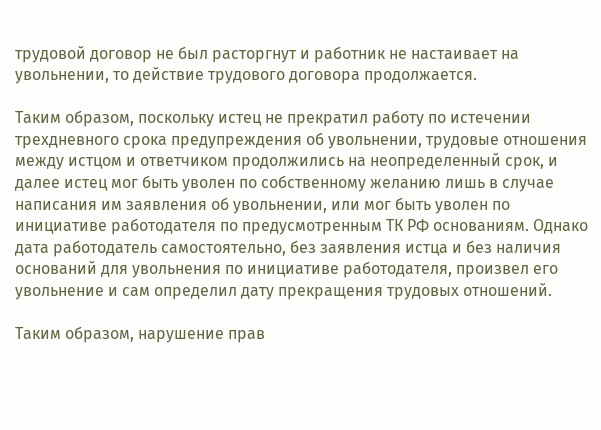трудовой договор не был расторгнут и работник не настаивает на увольнении, то действие трудового договора продолжается.

Таким образом, поскольку истец не прекратил работу по истечении трехдневного срока предупреждения об увольнении, трудовые отношения между истцом и ответчиком продолжились на неопределенный срок, и далее истец мог быть уволен по собственному желанию лишь в случае написания им заявления об увольнении, или мог быть уволен по инициативе работодателя по предусмотренным ТК РФ основаниям. Однако дата работодатель самостоятельно, без заявления истца и без наличия оснований для увольнения по инициативе работодателя, произвел его увольнение и сам определил дату прекращения трудовых отношений.

Таким образом, нарушение прав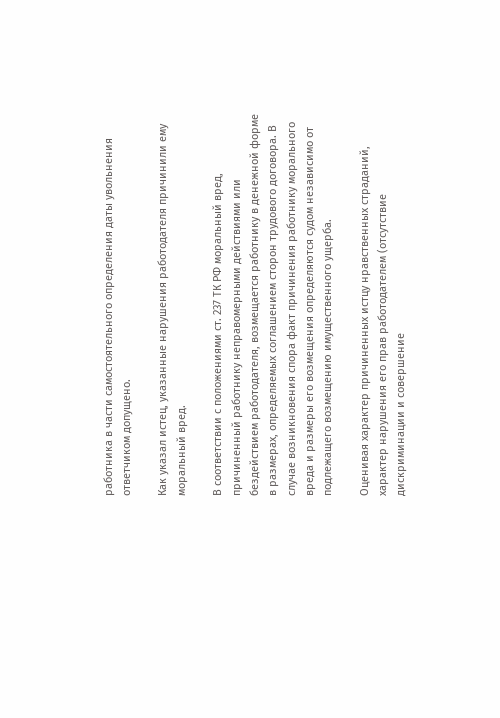работника в части самостоятельного определения даты увольнения ответчиком допущено.

Как указал истец, указанные нарушения работодателя причинили ему моральный вред.

В соответствии с положениями ст. 237 ТК РФ моральный вред, причиненный работнику неправомерными действиями или бездействием работодателя, возмещается работнику в денежной форме в размерах, определяемых соглашением сторон трудового договора. В случае возникновения спора факт причинения работнику морального вреда и размеры его возмещения определяются судом независимо от подлежащего возмещению имущественного ущерба.

Оценивая характер причиненных истцу нравственных страданий, характер нарушения его прав работодателем (отсутствие дискриминации и совершение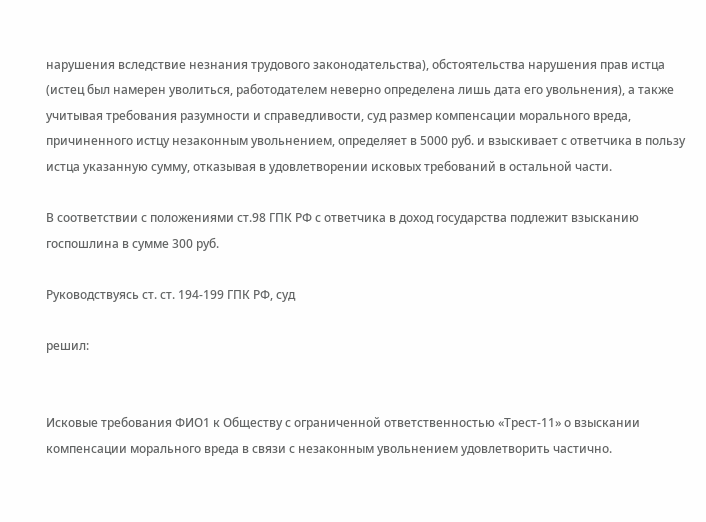нарушения вследствие незнания трудового законодательства), обстоятельства нарушения прав истца (истец был намерен уволиться, работодателем неверно определена лишь дата его увольнения), а также учитывая требования разумности и справедливости, суд размер компенсации морального вреда, причиненного истцу незаконным увольнением, определяет в 5000 руб. и взыскивает с ответчика в пользу истца указанную сумму, отказывая в удовлетворении исковых требований в остальной части.

В соответствии с положениями ст.98 ГПК РФ с ответчика в доход государства подлежит взысканию госпошлина в сумме 300 руб.

Руководствуясь ст. ст. 194-199 ГПК РФ, суд

решил:


Исковые требования ФИО1 к Обществу с ограниченной ответственностью «Трест-11» о взыскании компенсации морального вреда в связи с незаконным увольнением удовлетворить частично.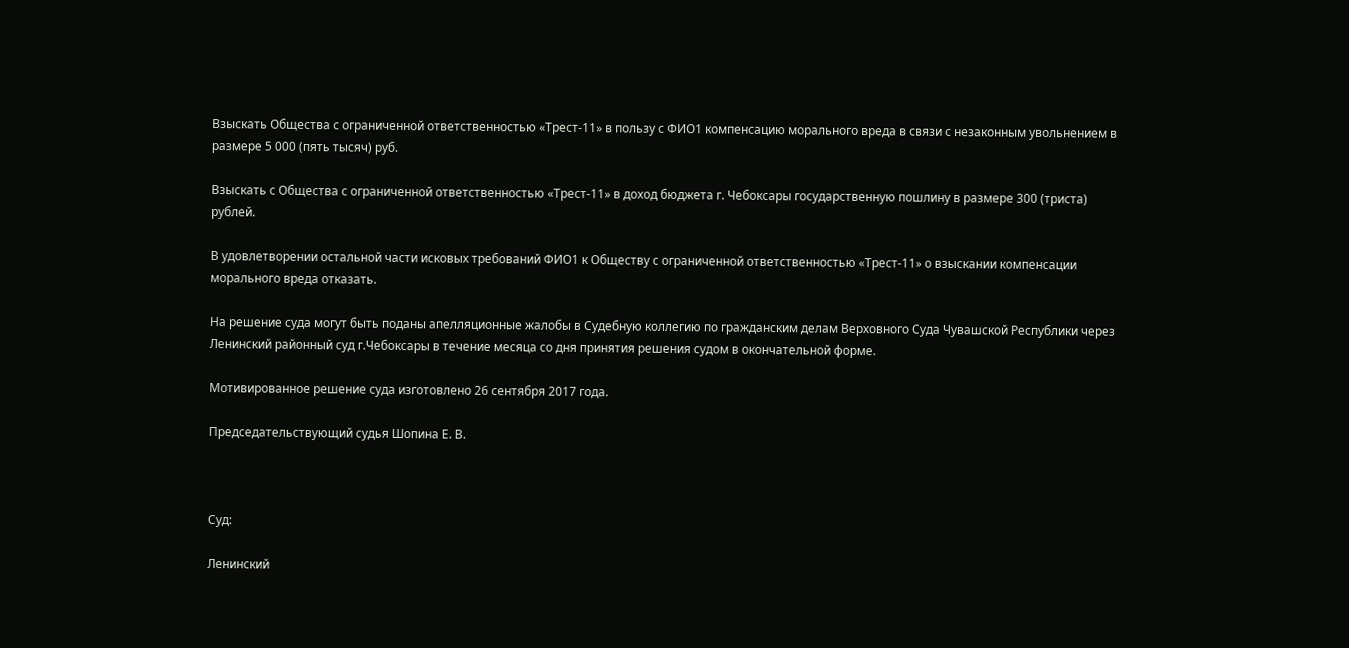Взыскать Общества с ограниченной ответственностью «Трест-11» в пользу с ФИО1 компенсацию морального вреда в связи с незаконным увольнением в размере 5 000 (пять тысяч) руб.

Взыскать с Общества с ограниченной ответственностью «Трест-11» в доход бюджета г. Чебоксары государственную пошлину в размере 300 (триста) рублей.

В удовлетворении остальной части исковых требований ФИО1 к Обществу с ограниченной ответственностью «Трест-11» о взыскании компенсации морального вреда отказать.

На решение суда могут быть поданы апелляционные жалобы в Судебную коллегию по гражданским делам Верховного Суда Чувашской Республики через Ленинский районный суд г.Чебоксары в течение месяца со дня принятия решения судом в окончательной форме.

Мотивированное решение суда изготовлено 26 сентября 2017 года.

Председательствующий судья Шопина Е. В.



Суд:

Ленинский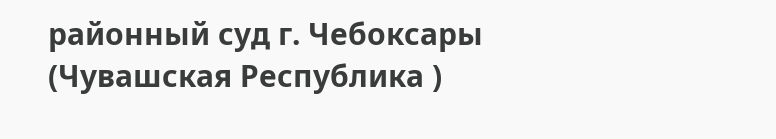районный суд г. Чебоксары (Чувашская Республика )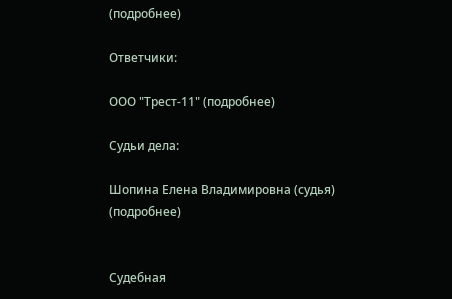(подробнее)

Ответчики:

ООО "Трест-11" (подробнее)

Судьи дела:

Шопина Елена Владимировна (судья) (подробнее)


Судебная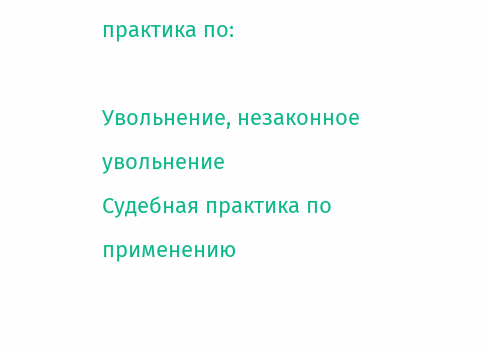практика по:

Увольнение, незаконное увольнение
Судебная практика по применению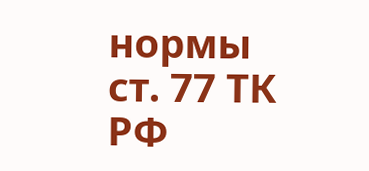нормы ст. 77 ТК РФ